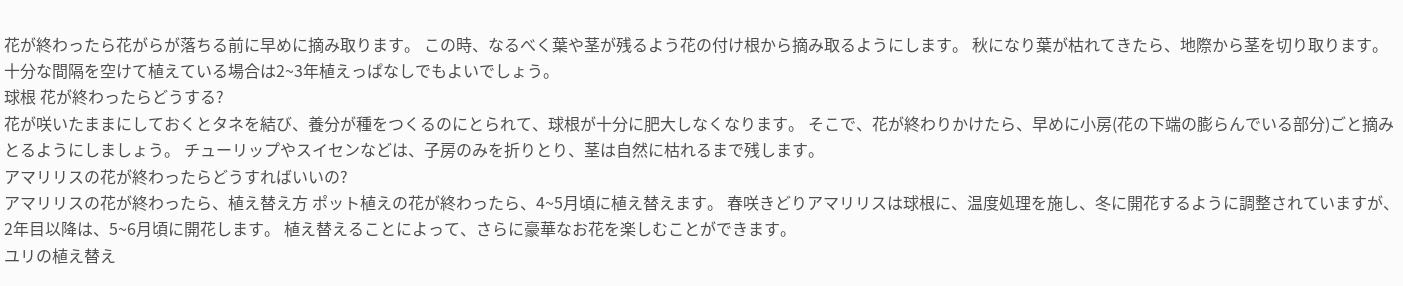花が終わったら花がらが落ちる前に早めに摘み取ります。 この時、なるべく葉や茎が残るよう花の付け根から摘み取るようにします。 秋になり葉が枯れてきたら、地際から茎を切り取ります。 十分な間隔を空けて植えている場合は2~3年植えっぱなしでもよいでしょう。
球根 花が終わったらどうする?
花が咲いたままにしておくとタネを結び、養分が種をつくるのにとられて、球根が十分に肥大しなくなります。 そこで、花が終わりかけたら、早めに小房(花の下端の膨らんでいる部分)ごと摘みとるようにしましょう。 チューリップやスイセンなどは、子房のみを折りとり、茎は自然に枯れるまで残します。
アマリリスの花が終わったらどうすればいいの?
アマリリスの花が終わったら、植え替え方 ポット植えの花が終わったら、4~5月頃に植え替えます。 春咲きどりアマリリスは球根に、温度処理を施し、冬に開花するように調整されていますが、2年目以降は、5~6月頃に開花します。 植え替えることによって、さらに豪華なお花を楽しむことができます。
ユリの植え替え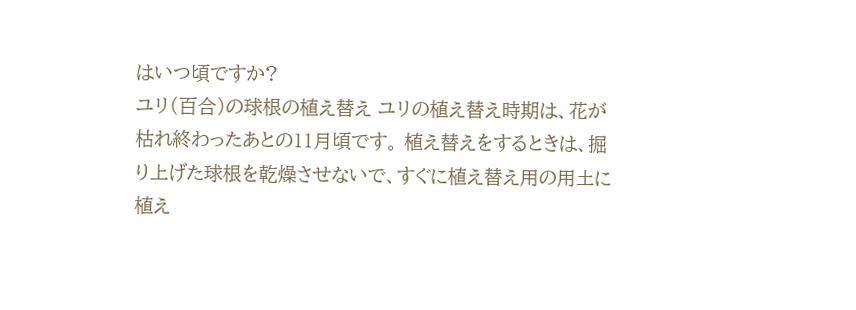はいつ頃ですか?
ユリ(百合)の球根の植え替え ユリの植え替え時期は、花が枯れ終わったあとの11月頃です。 植え替えをするときは、掘り上げた球根を乾燥させないで、すぐに植え替え用の用土に植え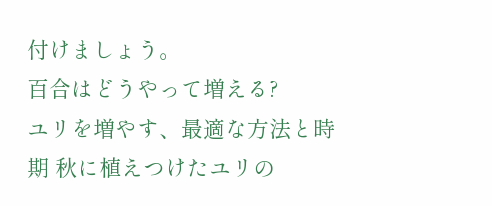付けましょう。
百合はどうやって増える?
ユリを増やす、最適な方法と時期 秋に植えつけたユリの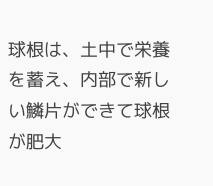球根は、土中で栄養を蓄え、内部で新しい鱗片ができて球根が肥大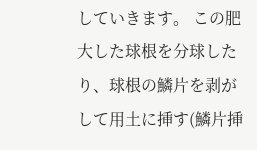していきます。 この肥大した球根を分球したり、球根の鱗片を剥がして用土に挿す(鱗片挿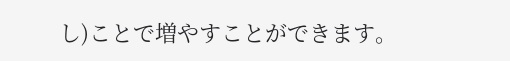し)ことで増やすことができます。